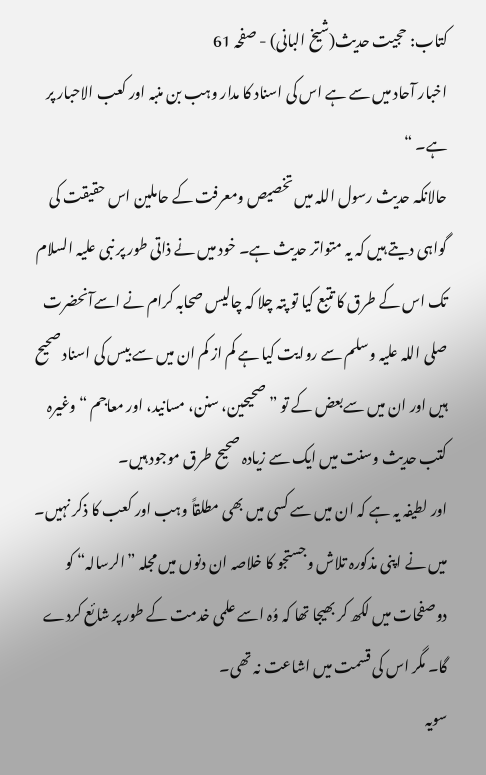کتاب: حجیت حدیث(شیخ البانی) - صفحہ 61
اخبار آحاد میں سے ہے اس کی اسناد کا مدار وہب بن منبہ اور کعب الاحبار پر ہے۔ “
حالانکہ حدیث رسول اللہ میں تخصیص ومعرفت کے حاملین اس حقیقت کی گواہی دیتے ہیں کہ یہ متواتر حدیث ہے۔ خود میں نے ذاتی طور پر نبی علیہ السلام تک اس کے طرق کا تتبع کیا تو پتہ چلا کہ چالیس صحابہ کرام نے اسےآنحضرت صلی اللہ علیہ وسلم سے روایت کیا ہے کم از کم ان میں سے بیس کی اسناد صحیح ہیں اور ان میں سےبعض کے تو ”صحیحین، سنن، مسانید، اور معاجم “ وغیرہ کتب حدیث وسنت میں ایک سے زیادہ صحیح طرق موجود ہیں۔
اور لطیفہ یہ ہے کہ ان میں سے کسی میں بھی مطلقاً وہب اور کعب کا ذکر نہیں۔ میں نے اپنی مذکورہ تلاش وجستجو کا خلاصہ ان دنوں میں مجلہ ”الرسالہ“ کو دوصفحات میں لکھ کر بھیجا تھا کہ وُہ اسے علمی خدمت کے طور پر شائع کردے گا۔ مگر اس کی قسمت میں اشاعت نہ تھی۔
سویہ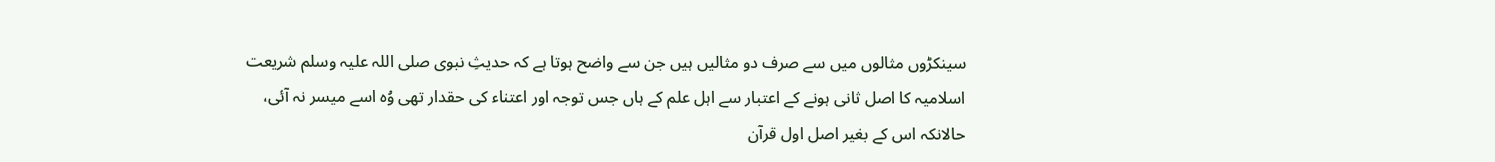سینکڑوں مثالوں میں سے صرف دو مثالیں ہیں جن سے واضح ہوتا ہے کہ حدیثِ نبوی صلی اللہ علیہ وسلم شریعت اسلامیہ کا اصل ثانی ہونے کے اعتبار سے اہل علم کے ہاں جس توجہ اور اعتناء کی حقدار تھی وُہ اسے میسر نہ آئی، حالانکہ اس کے بغیر اصل اول قرآن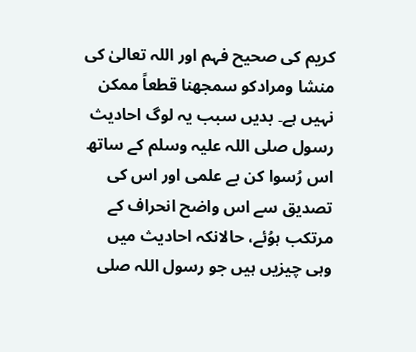کریم کی صحیح فہم اور اللہ تعالیٰ کی منشا ومرادکو سمجھنا قطعاً ممکن نہیں ہے۔ بدیں سبب یہ لوگ احادیث رسول صلی اللہ علیہ وسلم کے ساتھ اس رُسوا کن بے علمی اور اس کی تصدیق سے اس واضح انحراف کے مرتکب ہوُئے، حالانکہ احادیث میں وہی چیزیں ہیں جو رسول اللہ صلی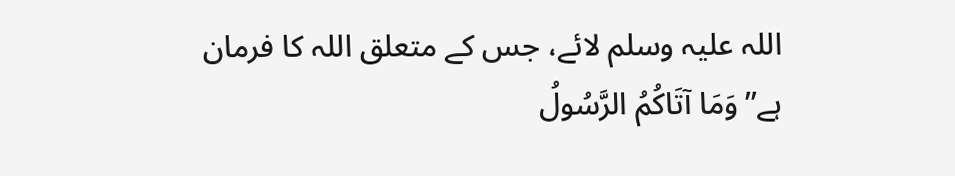اللہ علیہ وسلم لائے، جس کے متعلق اللہ کا فرمان ہے’’وَمَا آتَاكُمُ الرَّسُولُ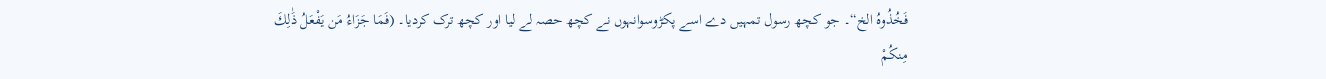فَخُذُوهُ الخ“۔ جو کچھ رسول تمہیں دے اسے پکڑوسوانہوں نے کچھ حصہ لے لیا اور کچھ ترک کردیا۔ (فَمَا جَزَاءُ مَن يَفْعَلُ ذَٰلِكَ مِنكُمْ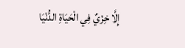إِلَّا خِزْيٌ فِي الْحَيَاةِ الدُّنْيَا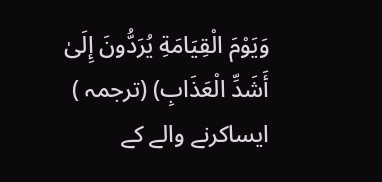وَيَوْمَ الْقِيَامَةِ يُرَدُّونَ إِلَىٰ أَشَدِّ الْعَذَابِ) (ترجمہ ) ایساکرنے والے کے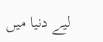لیے دنیا میں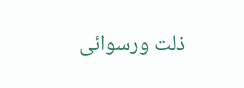ذلت ورسوائی